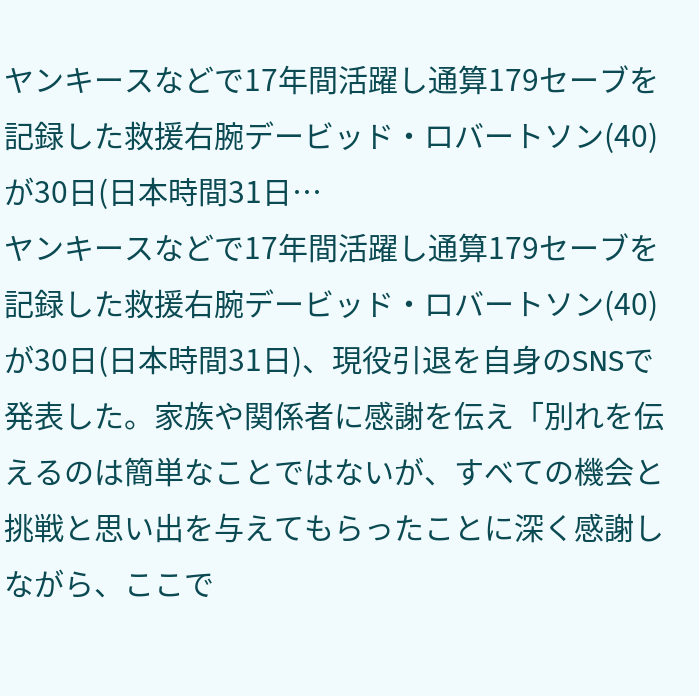ヤンキースなどで17年間活躍し通算179セーブを記録した救援右腕デービッド・ロバートソン(40)が30日(日本時間31日…
ヤンキースなどで17年間活躍し通算179セーブを記録した救援右腕デービッド・ロバートソン(40)が30日(日本時間31日)、現役引退を自身のSNSで発表した。家族や関係者に感謝を伝え「別れを伝えるのは簡単なことではないが、すべての機会と挑戦と思い出を与えてもらったことに深く感謝しながら、ここで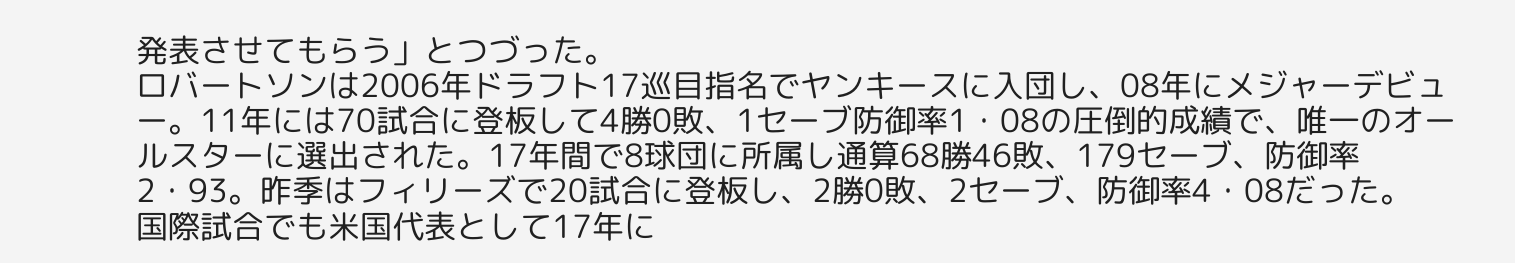発表させてもらう」とつづった。
ロバートソンは2006年ドラフト17巡目指名でヤンキースに入団し、08年にメジャーデビュー。11年には70試合に登板して4勝0敗、1セーブ防御率1・08の圧倒的成績で、唯一のオールスターに選出された。17年間で8球団に所属し通算68勝46敗、179セーブ、防御率2・93。昨季はフィリーズで20試合に登板し、2勝0敗、2セーブ、防御率4・08だった。
国際試合でも米国代表として17年に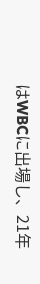はWBCに出場し、21年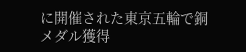に開催された東京五輪で銅メダル獲得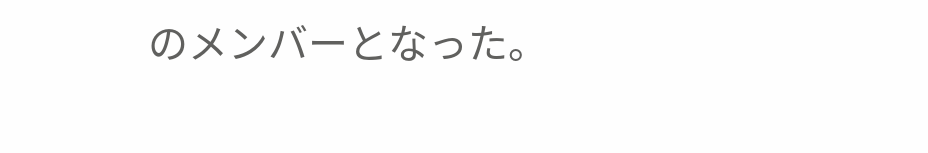のメンバーとなった。